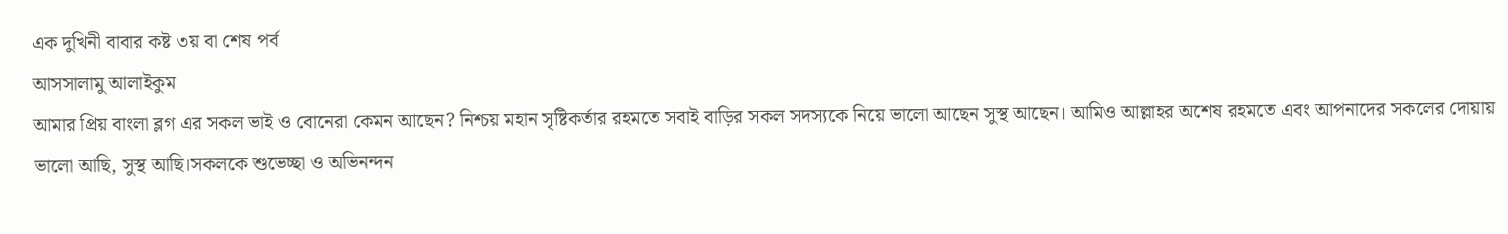এক দুখিনী বাবার কষ্ট ৩য় বা শেষ পর্ব
আসসালামু আলাইকুম
আমার প্রিয় বাংলা ব্লগ এর সকল ভাই ও বোনেরা কেমন আছেন? নিশ্চয় মহান সৃষ্টিকর্তার রহমতে সবাই বাড়ির সকল সদস্যকে নিয়ে ভালো আছেন সুস্থ আছেন। আমিও আল্লাহর অশেষ রহমতে এবং আপনাদের সকলের দোয়ায় ভালো আছি, সুস্থ আছি।সকলকে শুভেচ্ছা ও অভিনন্দন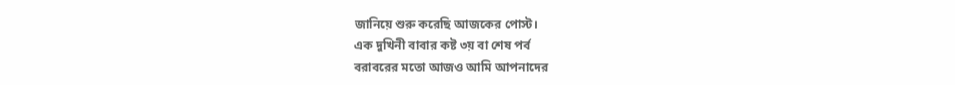জানিয়ে শুরু করেছি আজকের পোস্ট।
এক দুখিনী বাবার কষ্ট ৩য় বা শেষ পর্ব
বরাবরের মতো আজও আমি আপনাদের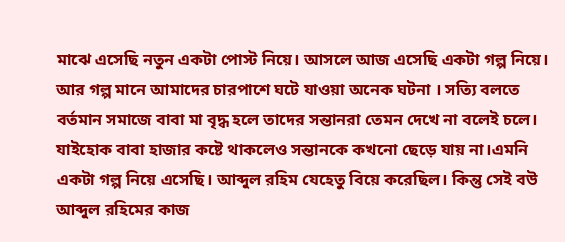মাঝে এসেছি নতুন একটা পোস্ট নিয়ে। আসলে আজ এসেছি একটা গল্প নিয়ে। আর গল্প মানে আমাদের চারপাশে ঘটে যাওয়া অনেক ঘটনা । সত্যি বলতে বর্তমান সমাজে বাবা মা বৃদ্ধ হলে তাদের সন্তানরা তেমন দেখে না বলেই চলে। যাইহোক বাবা হাজার কষ্টে থাকলেও সন্তানকে কখনো ছেড়ে যায় না।এমনি একটা গল্প নিয়ে এসেছি। আব্দুল রহিম যেহেতু বিয়ে করেছিল। কিন্তু সেই বউ আব্দুল রহিমের কাজ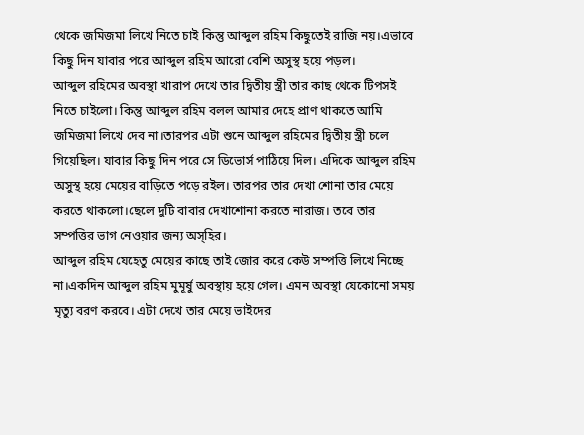থেকে জমিজমা লিখে নিতে চাই কিন্তু আব্দুল রহিম কিছুতেই রাজি নয়।এভাবে কিছু দিন যাবার পরে আব্দুল রহিম আরো বেশি অসুস্থ হয়ে পড়ল।
আব্দুল রহিমের অবস্থা খারাপ দেখে তার দ্বিতীয় স্ত্রী তার কাছ থেকে টিপসই নিতে চাইলো। কিন্তু আব্দুল রহিম বলল আমার দেহে প্রাণ থাকতে আমি জমিজমা লিখে দেব না।তারপর এটা শুনে আব্দুল রহিমের দ্বিতীয় স্ত্রী চলে গিয়েছিল। যাবার কিছু দিন পরে সে ডিভোর্স পাঠিয়ে দিল। এদিকে আব্দুল রহিম অসুস্থ হয়ে মেয়ের বাড়িতে পড়ে রইল। তারপর তার দেখা শোনা তার মেয়ে করতে থাকলো।ছেলে দুটি বাবার দেখাশোনা করতে নারাজ। তবে তার সম্পত্তির ভাগ নেওয়ার জন্য অস্হির।
আব্দুল রহিম যেহেতু মেয়ের কাছে তাই জোর করে কেউ সম্পত্তি লিখে নিচ্ছে না।একদিন আব্দুল রহিম মুমূর্ষু অবস্থায় হয়ে গেল। এমন অবস্থা যেকোনো সময় মৃত্যু বরণ করবে। এটা দেখে তার মেয়ে ভাইদের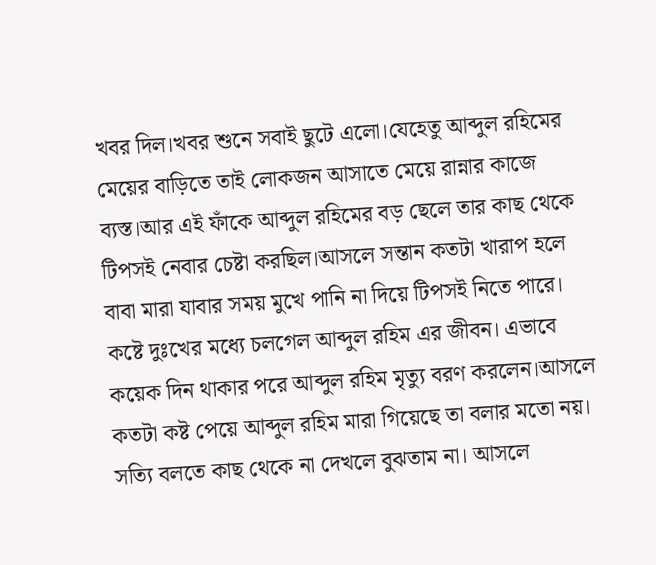খবর দিল।খবর শুনে সবাই ছুটে এলো।যেহেতু আব্দুল রহিমের মেয়ের বাড়িতে তাই লোকজন আসাতে মেয়ে রান্নার কাজে ব্যস্ত।আর এই ফাঁকে আব্দুল রহিমের বড় ছেলে তার কাছ থেকে টিপসই নেবার চেষ্টা করছিল।আসলে সন্তান কতটা খারাপ হলে বাবা মারা যাবার সময় মুখে পানি না দিয়ে টিপসই নিতে পারে।
কষ্টে দুঃখের মধ্যে চলগেল আব্দুল রহিম এর জীবন। এভাবে কয়েক দিন থাকার পরে আব্দুল রহিম মৃত্যু বরণ করলেন।আসলে কতটা কষ্ট পেয়ে আব্দুল রহিম মারা গিয়েছে তা বলার মতো নয়। সত্যি বলতে কাছ থেকে না দেখলে বুঝতাম না। আসলে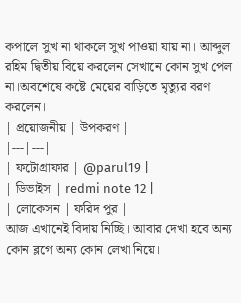কপালে সুখ না থাকলে সুখ পাওয়া যায় না। আব্দুল রহিম দ্বিতীয় বিয়ে করলেন সেখানে কোন সুখ পেল না।অবশেষে কষ্টে মেয়ের বাড়িতে মৃত্যুর বরণ করলেন।
| প্রয়োজনীয় | উপকরণ |
|---|---|
| ফটোগ্রাফার | @parul19 |
| ডিভাইস | redmi note 12 |
| লোকেসন | ফরিদ পুর |
আজ এখানেই বিদায় নিচ্ছি। আবার দেখা হবে অন্য কোন ব্লগে অন্য কোন লেখা নিয়ে।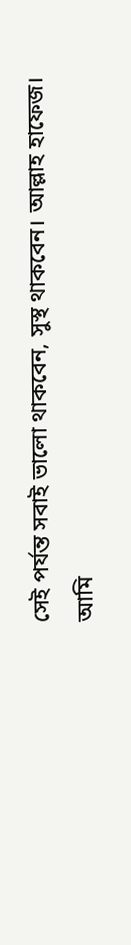সেই পর্যন্ত সবাই ভালো থাকবেন, সুস্থ থাকবেন। আল্লাহ হাফেজ।
আমি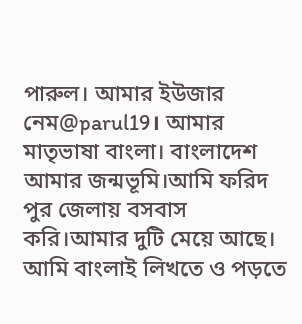পারুল। আমার ইউজার নেম@parul19। আমার মাতৃভাষা বাংলা। বাংলাদেশ আমার জন্মভূমি।আমি ফরিদ পুর জেলায় বসবাস করি।আমার দুটি মেয়ে আছে। আমি বাংলাই লিখতে ও পড়তে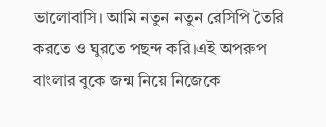ভালোবাসি। আমি নতুন নতুন রেসিপি তৈরি করতে ও ঘুরতে পছন্দ করি।এই অপরুপ বাংলার বুকে জন্ম নিয়ে নিজেকে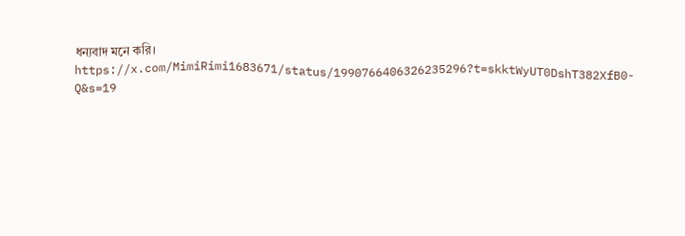ধন্যবাদ মনে করি।
https://x.com/MimiRimi1683671/status/1990766406326235296?t=skktWyUT0DshT382XfB0-Q&s=19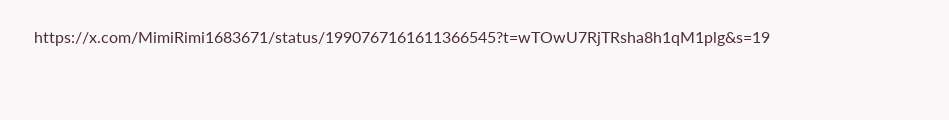https://x.com/MimiRimi1683671/status/1990767161611366545?t=wTOwU7RjTRsha8h1qM1plg&s=19